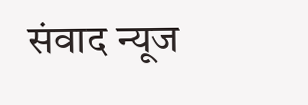संवाद न्यूज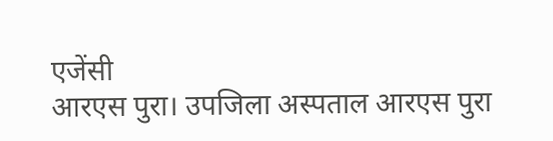एजेंसी
आरएस पुरा। उपजिला अस्पताल आरएस पुरा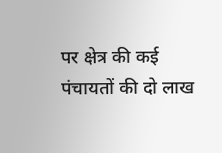पर क्षेत्र की कई पंचायतों की दो लाख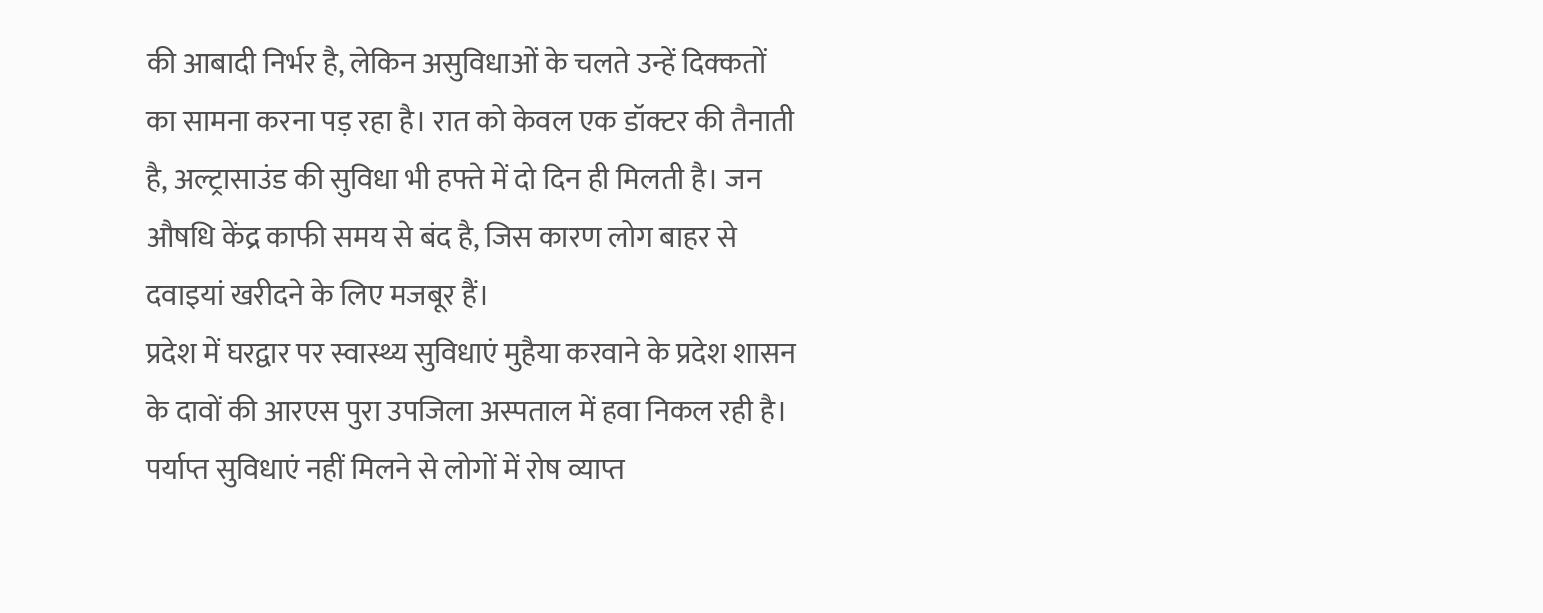की आबादी निर्भर है, लेकिन असुविधाओं के चलते उन्हें दिक्कतों का सामना करना पड़ रहा है। रात को केवल एक डॉक्टर की तैनाती है, अल्ट्रासाउंड की सुविधा भी हफ्ते में दो दिन ही मिलती है। जन औषधि केंद्र काफी समय से बंद है, जिस कारण लोग बाहर से दवाइयां खरीदने के लिए मजबूर हैं।
प्रदेश में घरद्वार पर स्वास्थ्य सुविधाएं मुहैया करवाने के प्रदेश शासन के दावों की आरएस पुरा उपजिला अस्पताल में हवा निकल रही है। पर्याप्त सुविधाएं नहीं मिलने से लोगों में रोष व्याप्त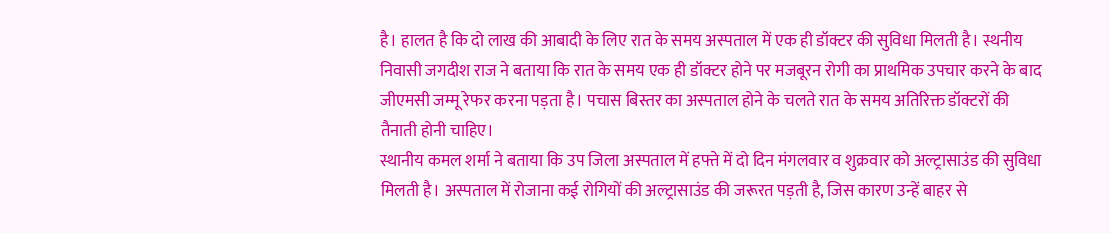है। हालत है कि दो लाख की आबादी के लिए रात के समय अस्पताल में एक ही डॉक्टर की सुविधा मिलती है। स्थनीय निवासी जगदीश राज ने बताया कि रात के समय एक ही डॉक्टर होने पर मजबूरन रोगी का प्राथमिक उपचार करने के बाद जीएमसी जम्मू रेफर करना पड़ता है। पचास बिस्तर का अस्पताल होने के चलते रात के समय अतिरिक्त डॉक्टरों की तैनाती होनी चाहिए।
स्थानीय कमल शर्मा ने बताया कि उप जिला अस्पताल में हफ्ते में दो दिन मंगलवार व शुक्रवार को अल्ट्रासाउंड की सुविधा मिलती है। अस्पताल में रोजाना कई रोगियों की अल्ट्रासाउंड की जरूरत पड़ती है, जिस कारण उन्हें बाहर से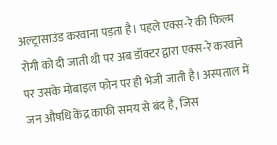अल्ट्रासाउंड करवाना पड़ता है। पहले एक्स-रे की फिल्म रोगी को दी जाती थी पर अब डॉक्टर द्वारा एक्स-रे करवाने पर उसके मोबाइल फोन पर ही भेजी जाती है। अस्पताल में जन औषधि केंद्र काफी समय से बंद है, जिस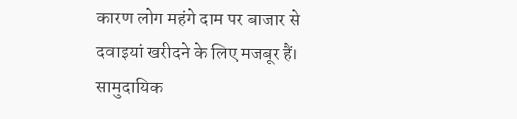कारण लोग महंगे दाम पर बाजार से दवाइयां खरीदने के लिए मजबूर हैं।
सामुदायिक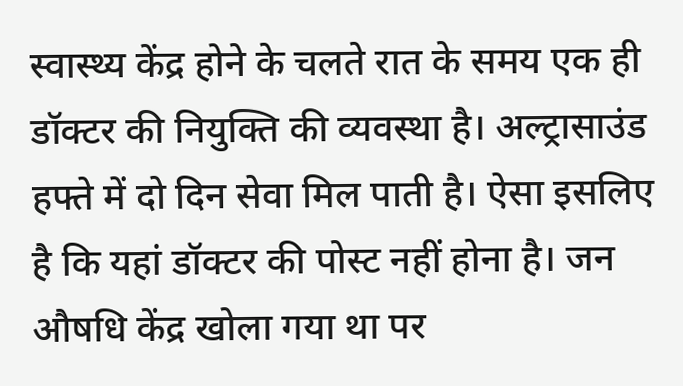स्वास्थ्य केंद्र होने के चलते रात के समय एक ही डॉक्टर की नियुक्ति की व्यवस्था है। अल्ट्रासाउंड हफ्ते में दो दिन सेवा मिल पाती है। ऐसा इसलिए है कि यहां डॉक्टर की पोस्ट नहीं होना है। जन औषधि केंद्र खोला गया था पर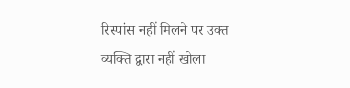रिस्पांस नहीं मिलने पर उक्त व्यक्ति द्वारा नहीं खोला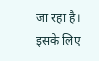जा रहा है। इसके लिए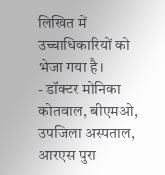लिखित में उच्चाधिकारियों को भेजा गया है।
- डॉक्टर मोनिका कोतवाल, बीएमओ, उपजिला अस्पताल, आरएस पुरा